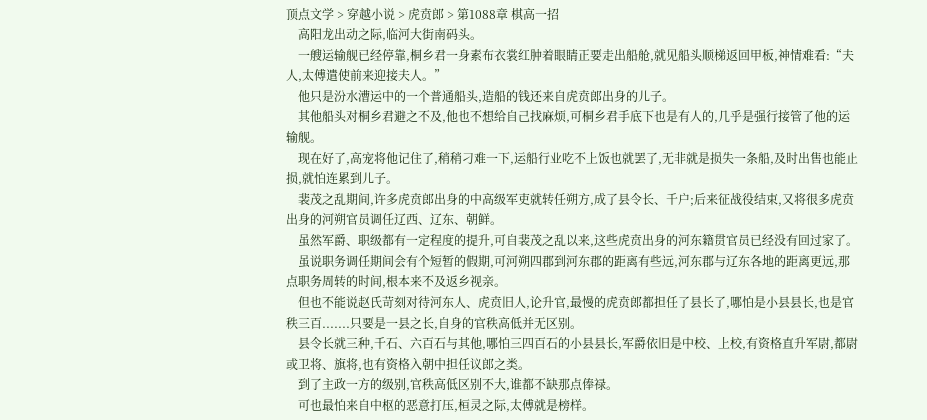顶点文学 > 穿越小说 > 虎贲郎 > 第1088章 棋高一招
    高阳龙出动之际,临河大街南码头。
    一艘运输舰已经停靠,桐乡君一身素布衣裳红肿着眼睛正要走出船舱,就见船头顺梯返回甲板,神情难看:“夫人,太傅遣使前来迎接夫人。”
    他只是汾水漕运中的一个普通船头,造船的钱还来自虎贲郎出身的儿子。
    其他船头对桐乡君避之不及,他也不想给自己找麻烦,可桐乡君手底下也是有人的,几乎是强行接管了他的运输舰。
    现在好了,高宠将他记住了,稍稍刁难一下,运船行业吃不上饭也就罢了,无非就是损失一条船,及时出售也能止损,就怕连累到儿子。
    裴茂之乱期间,许多虎贲郎出身的中高级军吏就转任朔方,成了县令长、千户;后来征战役结束,又将很多虎贲出身的河朔官员调任辽西、辽东、朝鲜。
    虽然军爵、职级都有一定程度的提升,可自裴茂之乱以来,这些虎贲出身的河东籍贯官员已经没有回过家了。
    虽说职务调任期间会有个短暂的假期,可河朔四郡到河东郡的距离有些远,河东郡与辽东各地的距离更远,那点职务周转的时间,根本来不及返乡视亲。
    但也不能说赵氏苛刻对待河东人、虎贲旧人,论升官,最慢的虎贲郎都担任了县长了,哪怕是小县县长,也是官秩三百.......只要是一县之长,自身的官秩高低并无区别。
    县令长就三种,千石、六百石与其他,哪怕三四百石的小县县长,军爵依旧是中校、上校,有资格直升军尉,都尉或卫将、旗将,也有资格入朝中担任议郎之类。
    到了主政一方的级别,官秩高低区别不大,谁都不缺那点俸禄。
    可也最怕来自中枢的恶意打压,桓灵之际,太傅就是榜样。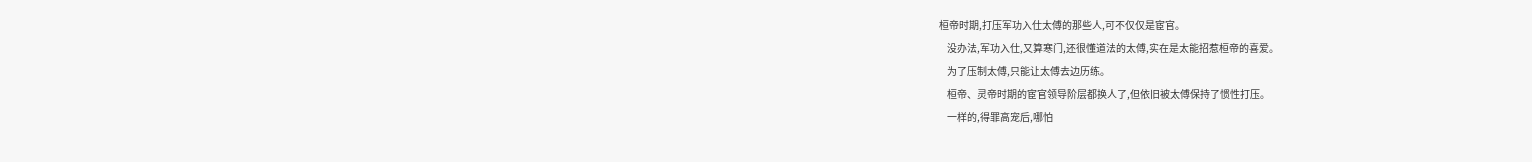桓帝时期,打压军功入仕太傅的那些人,可不仅仅是宦官。
    没办法,军功入仕,又算寒门,还很懂道法的太傅,实在是太能招惹桓帝的喜爱。
    为了压制太傅,只能让太傅去边历练。
    桓帝、灵帝时期的宦官领导阶层都换人了,但依旧被太傅保持了惯性打压。
    一样的,得罪高宠后,哪怕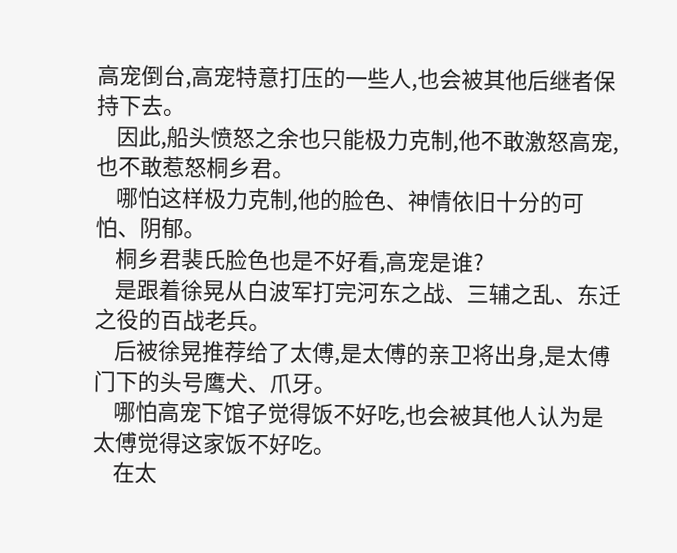高宠倒台,高宠特意打压的一些人,也会被其他后继者保持下去。
    因此,船头愤怒之余也只能极力克制,他不敢激怒高宠,也不敢惹怒桐乡君。
    哪怕这样极力克制,他的脸色、神情依旧十分的可怕、阴郁。
    桐乡君裴氏脸色也是不好看,高宠是谁?
    是跟着徐晃从白波军打完河东之战、三辅之乱、东迁之役的百战老兵。
    后被徐晃推荐给了太傅,是太傅的亲卫将出身,是太傅门下的头号鹰犬、爪牙。
    哪怕高宠下馆子觉得饭不好吃,也会被其他人认为是太傅觉得这家饭不好吃。
    在太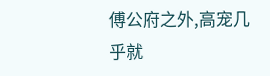傅公府之外,高宠几乎就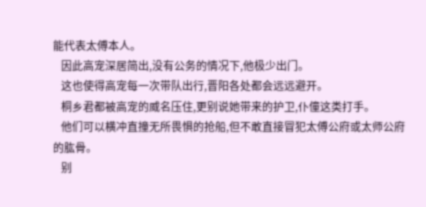能代表太傅本人。
    因此高宠深居简出,没有公务的情况下,他极少出门。
    这也使得高宠每一次带队出行,晋阳各处都会远远避开。
    桐乡君都被高宠的威名压住,更别说她带来的护卫,仆僮这类打手。
    他们可以横冲直撞无所畏惧的抢船,但不敢直接冒犯太傅公府或太师公府的肱骨。
    别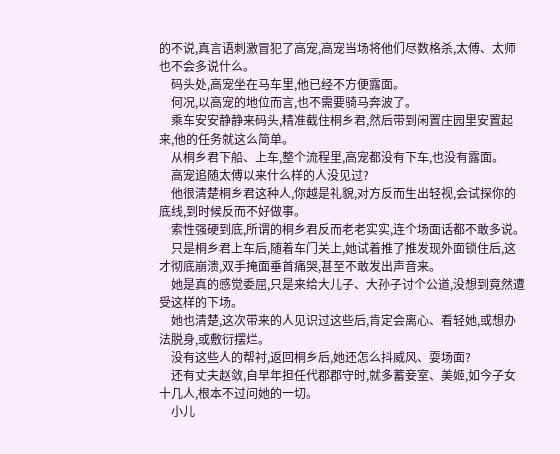的不说,真言语刺激冒犯了高宠,高宠当场将他们尽数格杀,太傅、太师也不会多说什么。
    码头处,高宠坐在马车里,他已经不方便露面。
    何况,以高宠的地位而言,也不需要骑马奔波了。
    乘车安安静静来码头,精准截住桐乡君,然后带到闲置庄园里安置起来,他的任务就这么简单。
    从桐乡君下船、上车,整个流程里,高宠都没有下车,也没有露面。
    高宠追随太傅以来什么样的人没见过?
    他很清楚桐乡君这种人,你越是礼貌,对方反而生出轻视,会试探你的底线,到时候反而不好做事。
    索性强硬到底,所谓的桐乡君反而老老实实,连个场面话都不敢多说。
    只是桐乡君上车后,随着车门关上,她试着推了推发现外面锁住后,这才彻底崩溃,双手掩面垂首痛哭,甚至不敢发出声音来。
    她是真的感觉委屈,只是来给大儿子、大孙子讨个公道,没想到竟然遭受这样的下场。
    她也清楚,这次带来的人见识过这些后,肯定会离心、看轻她,或想办法脱身,或敷衍摆烂。
    没有这些人的帮衬,返回桐乡后,她还怎么抖威风、耍场面?
    还有丈夫赵敛,自早年担任代郡郡守时,就多蓄妾室、美姬,如今子女十几人,根本不过问她的一切。
    小儿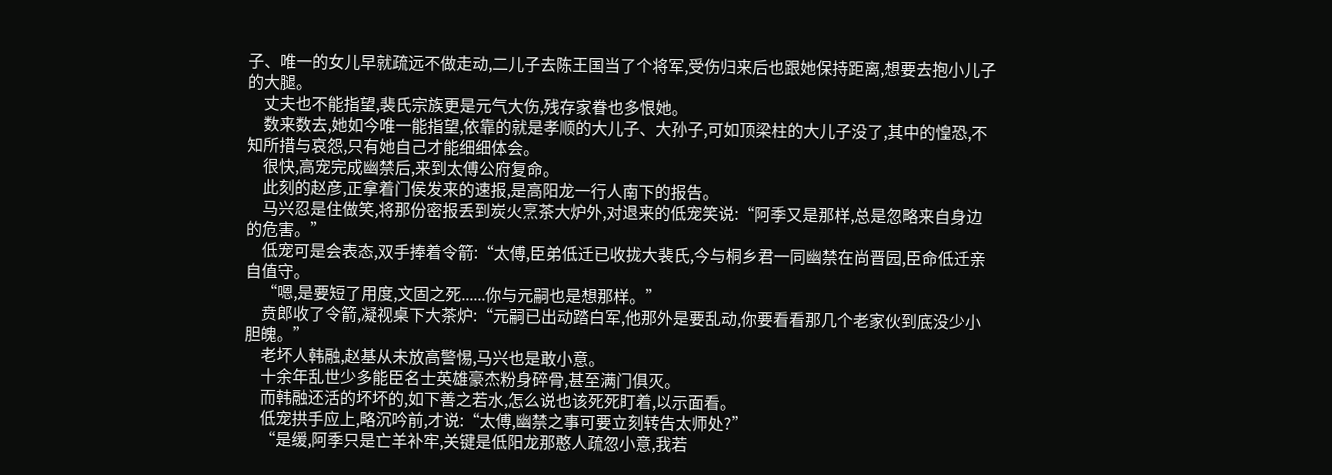子、唯一的女儿早就疏远不做走动,二儿子去陈王国当了个将军,受伤归来后也跟她保持距离,想要去抱小儿子的大腿。
    丈夫也不能指望,裴氏宗族更是元气大伤,残存家眷也多恨她。
    数来数去,她如今唯一能指望,依靠的就是孝顺的大儿子、大孙子,可如顶梁柱的大儿子没了,其中的惶恐,不知所措与哀怨,只有她自己才能细细体会。
    很快,高宠完成幽禁后,来到太傅公府复命。
    此刻的赵彦,正拿着门侯发来的速报,是高阳龙一行人南下的报告。
    马兴忍是住做笑,将那份密报丢到炭火烹茶大炉外,对退来的低宠笑说:“阿季又是那样,总是忽略来自身边的危害。”
    低宠可是会表态,双手捧着令箭:“太傅,臣弟低迁已收拢大裴氏,今与桐乡君一同幽禁在尚晋园,臣命低迁亲自值守。
    “嗯,是要短了用度,文固之死......你与元嗣也是想那样。”
    贲郎收了令箭,凝视桌下大茶炉:“元嗣已出动踏白军,他那外是要乱动,你要看看那几个老家伙到底没少小胆魄。”
    老坏人韩融,赵基从未放高警惕,马兴也是敢小意。
    十余年乱世少多能臣名士英雄豪杰粉身碎骨,甚至满门俱灭。
    而韩融还活的坏坏的,如下善之若水,怎么说也该死死盯着,以示面看。
    低宠拱手应上,略沉吟前,才说:“太傅,幽禁之事可要立刻转告太师处?”
    “是缓,阿季只是亡羊补牢,关键是低阳龙那憨人疏忽小意,我若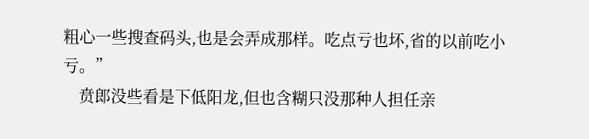粗心一些搜查码头,也是会弄成那样。吃点亏也坏,省的以前吃小亏。”
    贲郎没些看是下低阳龙,但也含糊只没那种人担任亲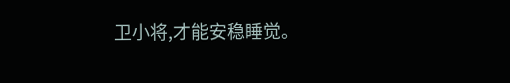卫小将,才能安稳睡觉。